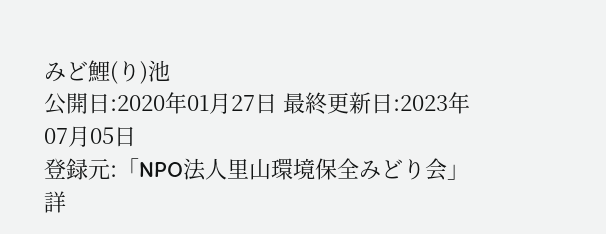みど鯉(り)池
公開日:2020年01月27日 最終更新日:2023年07月05日
登録元:「NPO法人里山環境保全みどり会」
詳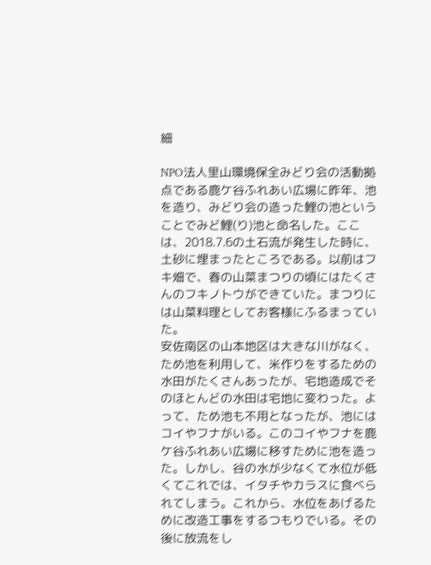細

NPO法人里山環境保全みどり会の活動拠点である鹿ケ谷ふれあい広場に昨年、池を造り、みどり会の造った鯉の池ということでみど鯉(り)池と命名した。ここは、2018.7.6の土石流が発生した時に、土砂に埋まったところである。以前はフキ畑で、春の山菜まつりの頃にはたくさんのフキノトウができていた。まつりには山菜料理としてお客様にふるまっていた。
安佐南区の山本地区は大きな川がなく、ため池を利用して、米作りをするための水田がたくさんあったが、宅地造成でそのほとんどの水田は宅地に変わった。よって、ため池も不用となったが、池にはコイやフナがいる。このコイやフナを鹿ケ谷ふれあい広場に移すために池を造った。しかし、谷の水が少なくて水位が低くてこれでは、イタチやカラスに食べられてしまう。これから、水位をあげるために改造工事をするつもりでいる。その後に放流をし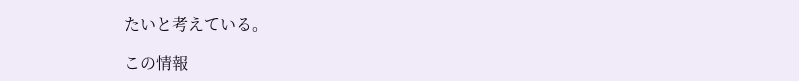たいと考えている。

この情報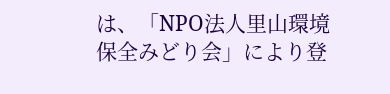は、「NPO法人里山環境保全みどり会」により登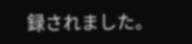録されました。